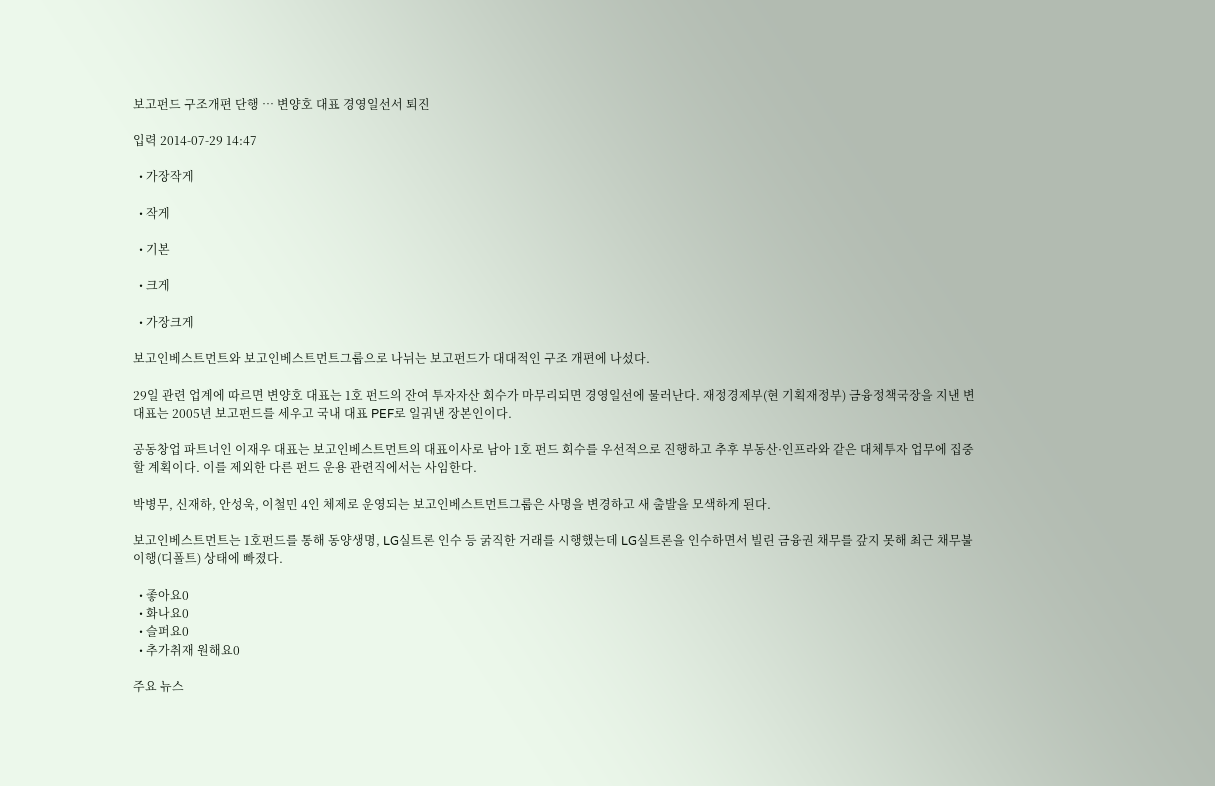보고펀드 구조개편 단행 … 변양호 대표 경영일선서 퇴진

입력 2014-07-29 14:47

  • 가장작게

  • 작게

  • 기본

  • 크게

  • 가장크게

보고인베스트먼트와 보고인베스트먼트그룹으로 나뉘는 보고펀드가 대대적인 구조 개편에 나섰다.

29일 관련 업계에 따르면 변양호 대표는 1호 펀드의 잔여 투자자산 회수가 마무리되면 경영일선에 물러난다. 재정경제부(현 기획재정부) 금융정책국장을 지낸 변 대표는 2005년 보고펀드를 세우고 국내 대표 PEF로 일궈낸 장본인이다.

공동창업 파트너인 이재우 대표는 보고인베스트먼트의 대표이사로 남아 1호 펀드 회수를 우선적으로 진행하고 추후 부동산·인프라와 같은 대체투자 업무에 집중할 계획이다. 이를 제외한 다른 펀드 운용 관련직에서는 사임한다.

박병무, 신재하, 안성욱, 이철민 4인 체제로 운영되는 보고인베스트먼트그룹은 사명을 변경하고 새 출발을 모색하게 된다.

보고인베스트먼트는 1호펀드를 통해 동양생명, LG실트론 인수 등 굵직한 거래를 시행했는데 LG실트론을 인수하면서 빌린 금융권 채무를 갚지 못해 최근 채무불이행(디폴트) 상태에 빠졌다.

  • 좋아요0
  • 화나요0
  • 슬퍼요0
  • 추가취재 원해요0

주요 뉴스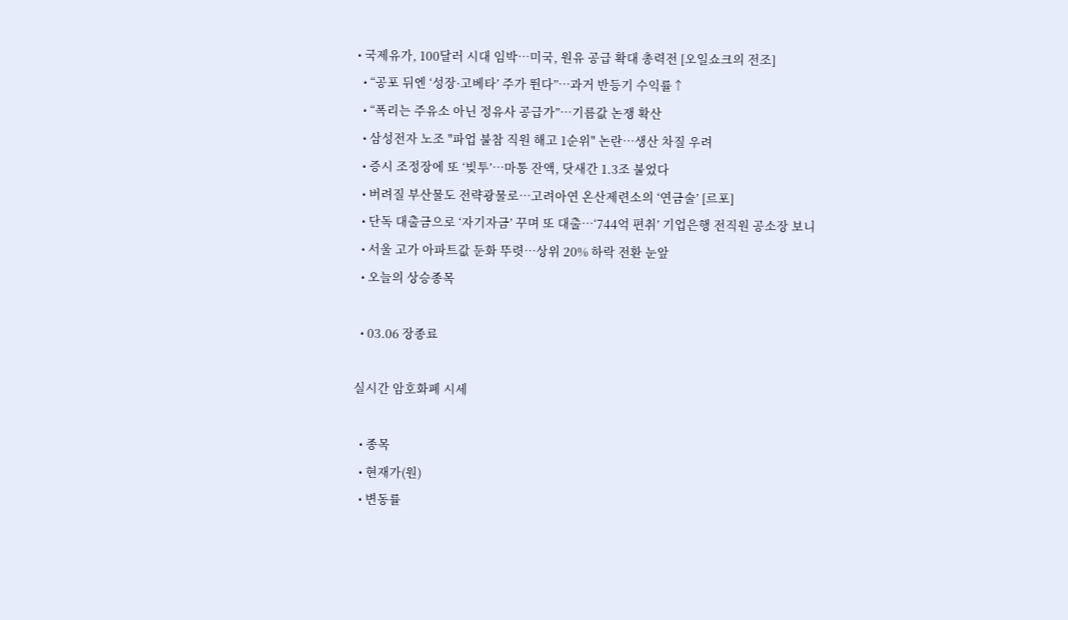• 국제유가, 100달러 시대 임박…미국, 원유 공급 확대 총력전 [오일쇼크의 전조]
  • “공포 뒤엔 ‘성장·고베타’ 주가 뛴다”⋯과거 반등기 수익률↑
  • “폭리는 주유소 아닌 정유사 공급가”…기름값 논쟁 확산
  • 삼성전자 노조 "파업 불참 직원 해고 1순위" 논란…생산 차질 우려
  • 증시 조정장에 또 ‘빚투’…마통 잔액, 닷새간 1.3조 불었다
  • 버려질 부산물도 전략광물로…고려아연 온산제련소의 ‘연금술’ [르포]
  • 단독 대출금으로 ‘자기자금’ 꾸며 또 대출…‘744억 편취’ 기업은행 전직원 공소장 보니
  • 서울 고가 아파트값 둔화 뚜렷⋯상위 20% 하락 전환 눈앞
  • 오늘의 상승종목

  • 03.06 장종료

실시간 암호화폐 시세

  • 종목
  • 현재가(원)
  • 변동률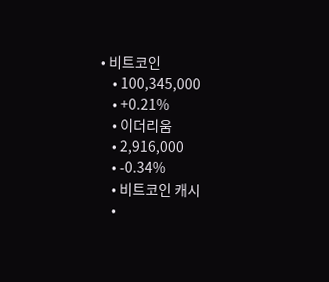• 비트코인
    • 100,345,000
    • +0.21%
    • 이더리움
    • 2,916,000
    • -0.34%
    • 비트코인 캐시
    •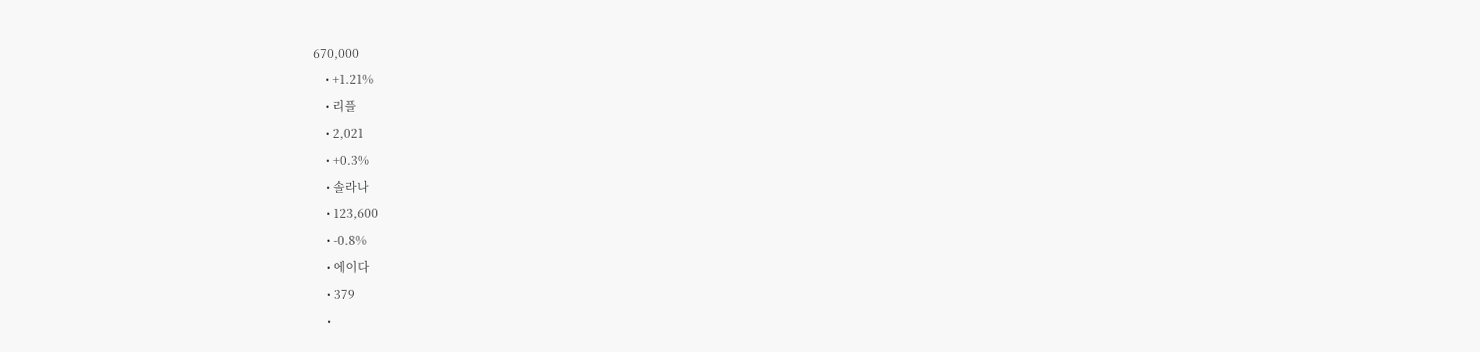670,000
    • +1.21%
    • 리플
    • 2,021
    • +0.3%
    • 솔라나
    • 123,600
    • -0.8%
    • 에이다
    • 379
    •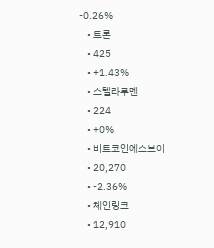-0.26%
    • 트론
    • 425
    • +1.43%
    • 스텔라루멘
    • 224
    • +0%
    • 비트코인에스브이
    • 20,270
    • -2.36%
    • 체인링크
    • 12,910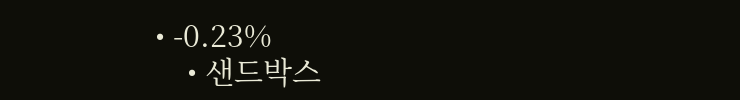• -0.23%
    • 샌드박스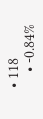• 118
    • -0.84%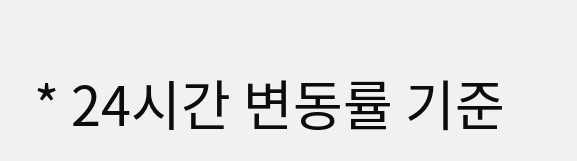* 24시간 변동률 기준